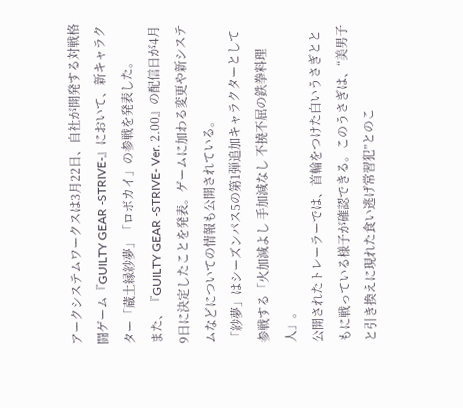アークシステムワークスは3月22日、自社が開発する対戦格闘ゲーム『GUILTY GEAR -STRIVE-』において、新キャラクター「蔵土縁紗夢」「ロボカイ」の参戦を発表した。
また、『GUILTY GEAR -STRIVE- Ver. 2.00』の配信日が4月9日に決定したことを発表。ゲームに加わる変更や新システムなどについての情報も公開されている。
「紗夢」はシーズンパス5の第1弾追加キャラクターとして参戦する「火加減よし 手加減なし 不撓不屈の鉄拳料理人」。
公開されたトレーラーでは、首輪をつけた白いうさぎとともに戦っている様子が確認できる。このうさぎは、“美男子と引き換えに現れた食い逃げ常習犯”とのこ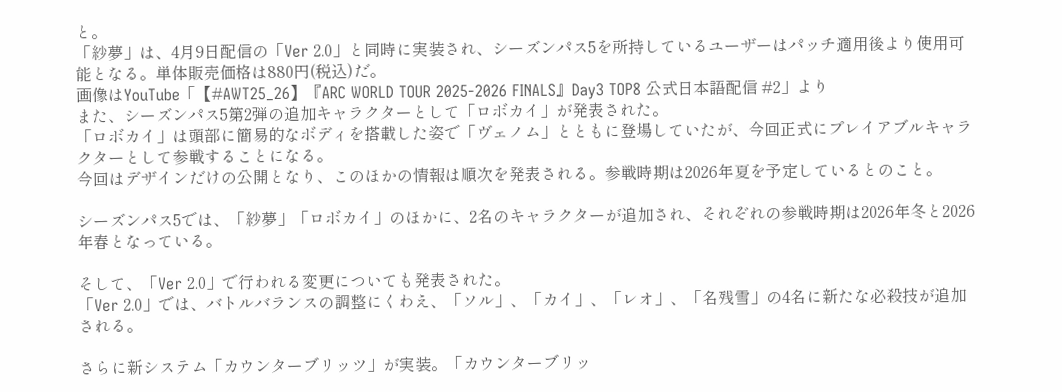と。
「紗夢」は、4月9日配信の「Ver 2.0」と同時に実装され、シーズンパス5を所持しているユーザーはパッチ適用後より使用可能となる。単体販売価格は880円(税込)だ。
画像はYouTube「【#AWT25_26】『ARC WORLD TOUR 2025-2026 FINALS』Day3 TOP8 公式日本語配信 #2」より
また、シーズンパス5第2弾の追加キャラクターとして「ロボカイ」が発表された。
「ロボカイ」は頭部に簡易的なボディを搭載した姿で「ヴェノム」とともに登場していたが、今回正式にプレイアブルキャラクターとして参戦することになる。
今回はデザインだけの公開となり、このほかの情報は順次を発表される。参戦時期は2026年夏を予定しているとのこと。

シーズンパス5では、「紗夢」「ロボカイ」のほかに、2名のキャラクターが追加され、それぞれの参戦時期は2026年冬と2026年春となっている。

そして、「Ver 2.0」で行われる変更についても発表された。
「Ver 2.0」では、バトルバランスの調整にくわえ、「ソル」、「カイ」、「レオ」、「名残雪」の4名に新たな必殺技が追加される。

さらに新システム「カウンターブリッツ」が実装。「カウンターブリッ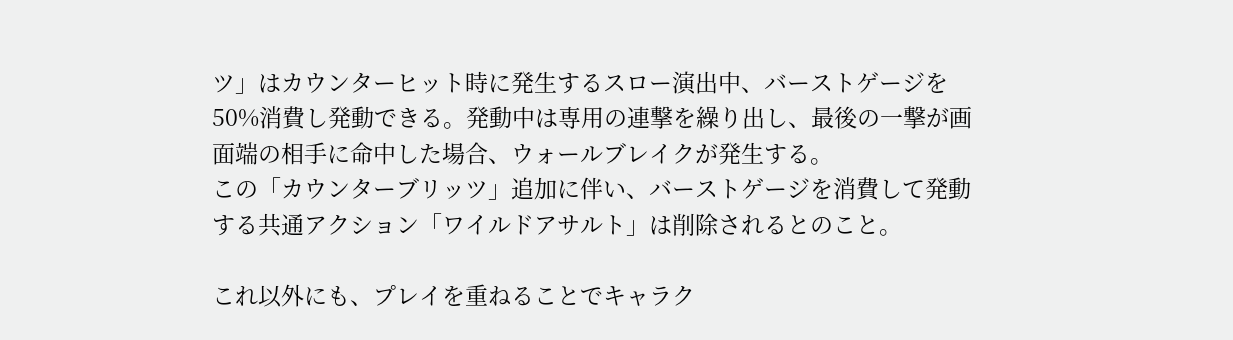ツ」はカウンターヒット時に発生するスロー演出中、バーストゲージを50%消費し発動できる。発動中は専用の連撃を繰り出し、最後の一撃が画面端の相手に命中した場合、ウォールブレイクが発生する。
この「カウンターブリッツ」追加に伴い、バーストゲージを消費して発動する共通アクション「ワイルドアサルト」は削除されるとのこと。

これ以外にも、プレイを重ねることでキャラク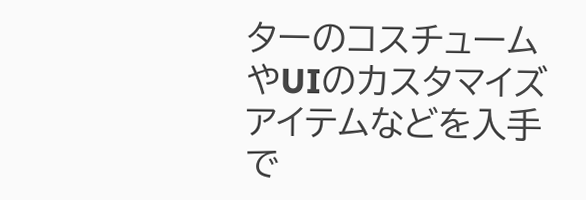ターのコスチュームやUIのカスタマイズアイテムなどを入手で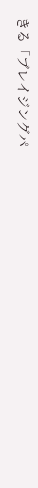きる「ブレイジングパ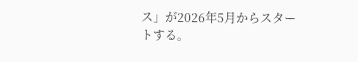ス」が2026年5月からスタートする。